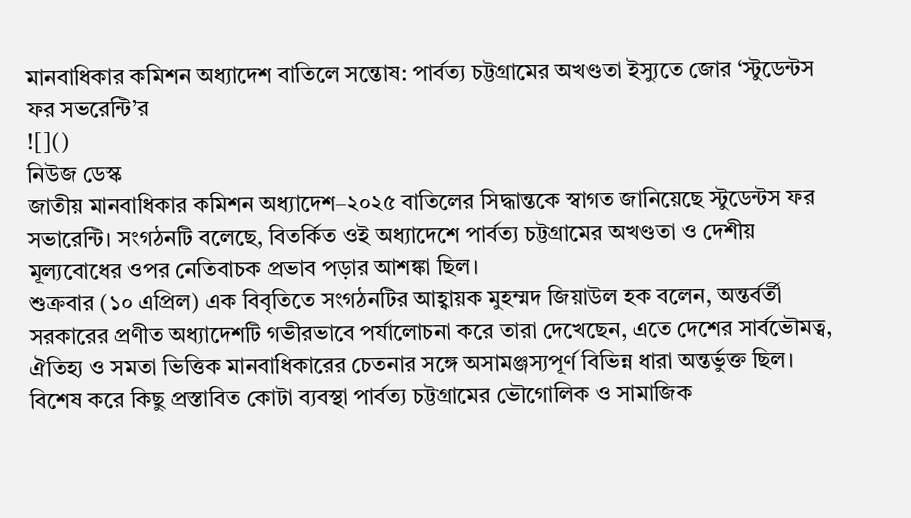মানবাধিকার কমিশন অধ্যাদেশ বাতিলে সন্তোষ: পার্বত্য চট্টগ্রামের অখণ্ডতা ইস্যুতে জোর ‘স্টুডেন্টস ফর সভরেন্টি’র
![]()
নিউজ ডেস্ক
জাতীয় মানবাধিকার কমিশন অধ্যাদেশ–২০২৫ বাতিলের সিদ্ধান্তকে স্বাগত জানিয়েছে স্টুডেন্টস ফর সভারেন্টি। সংগঠনটি বলেছে, বিতর্কিত ওই অধ্যাদেশে পার্বত্য চট্টগ্রামের অখণ্ডতা ও দেশীয় মূল্যবোধের ওপর নেতিবাচক প্রভাব পড়ার আশঙ্কা ছিল।
শুক্রবার (১০ এপ্রিল) এক বিবৃতিতে সংগঠনটির আহ্বায়ক মুহম্মদ জিয়াউল হক বলেন, অন্তর্বর্তী সরকারের প্রণীত অধ্যাদেশটি গভীরভাবে পর্যালোচনা করে তারা দেখেছেন, এতে দেশের সার্বভৌমত্ব, ঐতিহ্য ও সমতা ভিত্তিক মানবাধিকারের চেতনার সঙ্গে অসামঞ্জস্যপূর্ণ বিভিন্ন ধারা অন্তর্ভুক্ত ছিল। বিশেষ করে কিছু প্রস্তাবিত কোটা ব্যবস্থা পার্বত্য চট্টগ্রামের ভৌগোলিক ও সামাজিক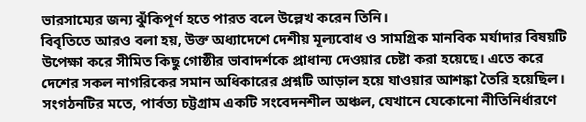ভারসাম্যের জন্য ঝুঁকিপূর্ণ হতে পারত বলে উল্লেখ করেন তিনি।
বিবৃতিতে আরও বলা হয়, উক্ত অধ্যাদেশে দেশীয় মূল্যবোধ ও সামগ্রিক মানবিক মর্যাদার বিষয়টি উপেক্ষা করে সীমিত কিছু গোষ্ঠীর ভাবাদর্শকে প্রাধান্য দেওয়ার চেষ্টা করা হয়েছে। এতে করে দেশের সকল নাগরিকের সমান অধিকারের প্রশ্নটি আড়াল হয়ে যাওয়ার আশঙ্কা তৈরি হয়েছিল।
সংগঠনটির মতে, পার্বত্য চট্টগ্রাম একটি সংবেদনশীল অঞ্চল, যেখানে যেকোনো নীতিনির্ধারণে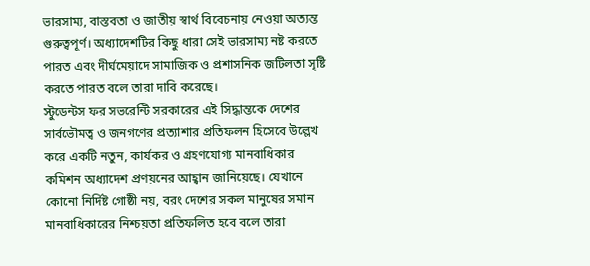ভারসাম্য, বাস্তবতা ও জাতীয় স্বার্থ বিবেচনায় নেওয়া অত্যন্ত গুরুত্বপূর্ণ। অধ্যাদেশটির কিছু ধারা সেই ভারসাম্য নষ্ট করতে পারত এবং দীর্ঘমেয়াদে সামাজিক ও প্রশাসনিক জটিলতা সৃষ্টি করতে পারত বলে তারা দাবি করেছে।
স্টুডেন্টস ফর সভরেন্টি সরকারের এই সিদ্ধান্তকে দেশের সার্বভৌমত্ব ও জনগণের প্রত্যাশার প্রতিফলন হিসেবে উল্লেখ করে একটি নতুন, কার্যকর ও গ্রহণযোগ্য মানবাধিকার কমিশন অধ্যাদেশ প্রণয়নের আহ্বান জানিয়েছে। যেখানে কোনো নির্দিষ্ট গোষ্ঠী নয়, বরং দেশের সকল মানুষের সমান মানবাধিকারের নিশ্চয়তা প্রতিফলিত হবে বলে তারা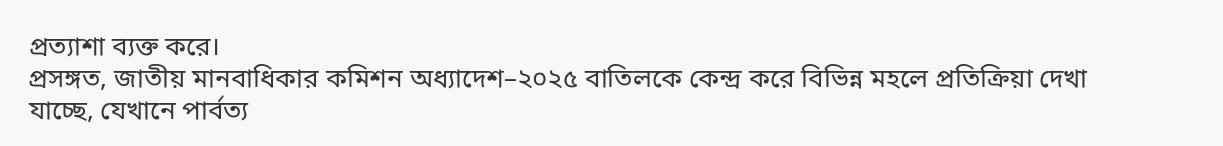প্রত্যাশা ব্যক্ত করে।
প্রসঙ্গত, জাতীয় মানবাধিকার কমিশন অধ্যাদেশ–২০২৫ বাতিলকে কেন্দ্র করে বিভিন্ন মহলে প্রতিক্রিয়া দেখা যাচ্ছে, যেখানে পার্বত্য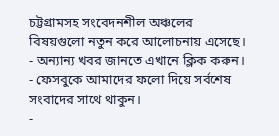চট্টগ্রামসহ সংবেদনশীল অঞ্চলের বিষয়গুলো নতুন করে আলোচনায় এসেছে।
- অন্যান্য খবর জানতে এখানে ক্লিক করুন।
- ফেসবুকে আমাদের ফলো দিয়ে সর্বশেষ সংবাদের সাথে থাকুন।
-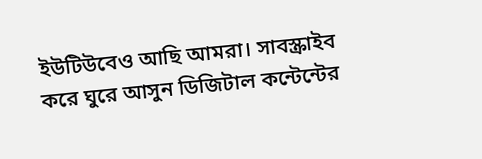ইউটিউবেও আছি আমরা। সাবস্ক্রাইব করে ঘুরে আসুন ডিজিটাল কন্টেন্টের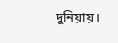দুনিয়ায়।